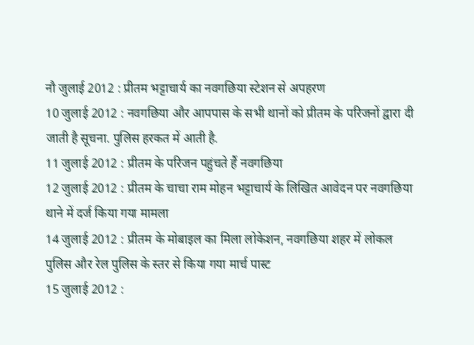नौ जुलाई 2012 : प्रीतम भट्टाचार्य का नवगछिया स्टेशन से अपहरण
10 जुलाई 2012 : नवगछिया और आपपास के सभी थानों को प्रीतम के परिजनों द्वारा दी जाती है सूचना. पुलिस हरकत में आती है.
11 जुलाई 2012 : प्रीतम के परिजन पहुंचते हैं नवगछिया
12 जुलाई 2012 : प्रीतम के चाचा राम मोहन भट्टाचार्य के लिखित आवेदन पर नवगछिया थाने में दर्ज किया गया मामला
14 जुलाई 2012 : प्रीतम के मोबाइल का मिला लोकेशन, नवगछिया शहर में लोकल पुलिस और रेल पुलिस के स्तर से किया गया मार्च पास्ट
15 जुलाई 2012 :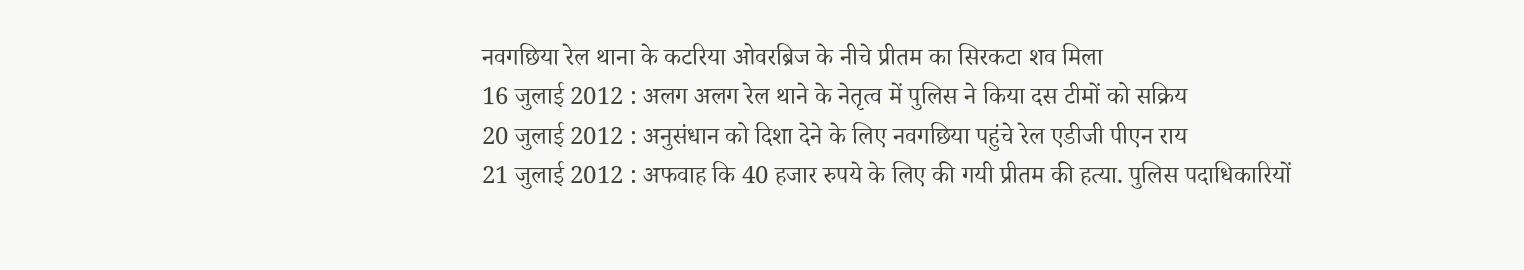नवगछिया रेल थाना के कटरिया ओवरब्रिज के नीचे प्रीतम का सिरकटा शव मिला
16 जुलाई 2012 : अलग अलग रेल थाने के नेतृत्व में पुलिस ने किया दस टीमों को सक्रिय
20 जुलाई 2012 : अनुसंधान को दिशा देने के लिए नवगछिया पहुंचे रेल एडीजी पीएन राय
21 जुलाई 2012 : अफवाह कि 40 हजार रुपये के लिए की गयी प्रीतम की हत्या. पुलिस पदाधिकारियों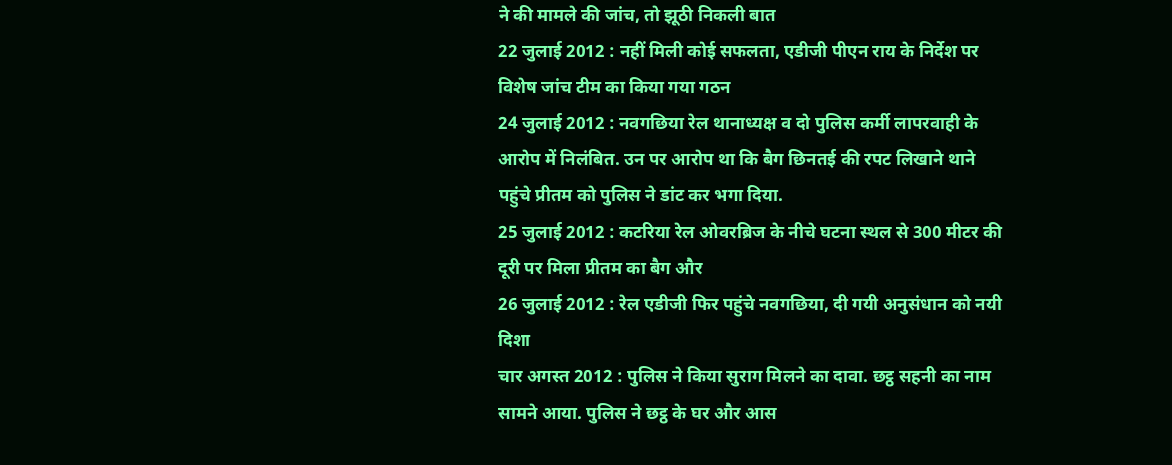ने की मामले की जांच, तो झूठी निकली बात
22 जुलाई 2012 : नहीं मिली कोई सफलता, एडीजी पीएन राय के निर्देश पर विशेष जांच टीम का किया गया गठन
24 जुलाई 2012 : नवगछिया रेल थानाध्यक्ष व दो पुलिस कर्मी लापरवाही के आरोप में निलंबित. उन पर आरोप था कि बैग छिनतई की रपट लिखाने थाने पहुंचे प्रीतम को पुलिस ने डांट कर भगा दिया.
25 जुलाई 2012 : कटरिया रेल ओवरब्रिज के नीचे घटना स्थल से 300 मीटर की दूरी पर मिला प्रीतम का बैग और
26 जुलाई 2012 : रेल एडीजी फिर पहुंचे नवगछिया, दी गयी अनुसंधान को नयी दिशा
चार अगस्त 2012 : पुलिस ने किया सुराग मिलने का दावा. छट्ठ सहनी का नाम सामने आया. पुलिस ने छट्ठ के घर और आस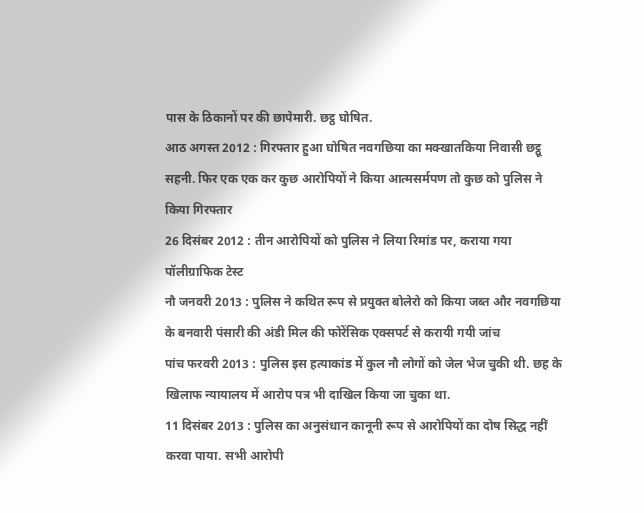पास के ठिकानों पर की छापेमारी. छट्ठ घोषित.
आठ अगस्त 2012 : गिरफ्तार हुआ घोषित नवगछिया का मक्खातकिया निवासी छट्ठू सहनी. फिर एक एक कर कुछ आरोपियों ने किया आत्मसर्मपण तो कुछ को पुलिस ने किया गिरफ्तार
26 दिसंबर 2012 : तीन आरोपियों को पुलिस ने लिया रिमांड पर, कराया गया पॉलीग्राफिक टेस्ट
नौ जनवरी 2013 : पुलिस ने कथित रूप से प्रयुक्त बोलेरो को किया जब्त और नवगछिया के बनवारी पंसारी की अंडी मिल की फोरेंसिक एक्सपर्ट से करायी गयी जांच
पांच फरवरी 2013 : पुलिस इस हत्याकांड में कुल नौ लोगों को जेल भेज चुकी थी. छह के खिलाफ न्यायालय में आरोप पत्र भी दाखिल किया जा चुका था.
11 दिसंबर 2013 : पुलिस का अनुसंधान कानूनी रूप से आरोपियों का दोष सिद्ध नहीं करवा पाया. सभी आरोपी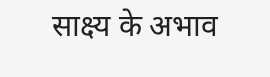साक्ष्य के अभाव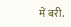में बरी.